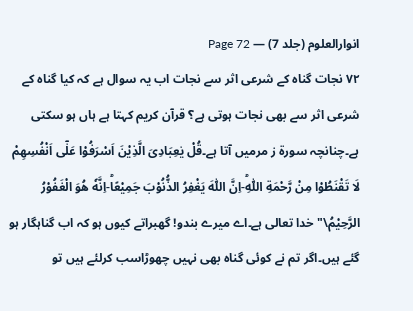انوارالعلوم (جلد 7) — Page 72
۷۲ نجات گناہ کے شرعی اثر سے نجات اب یہ سوال ہے کہ کیا گناہ کے شرعی اثر سے بھی نجات ہوتی ہے؟ قرآن کریم کہتا ہے ہاں ہو سکتی ہے۔چنانچہ سورة ز مرمیں آتا ہے۔قُلْ یٰعِبَادِیَ الَّذِیْنَ اَسْرَفُوْا عَلٰۤى اَنْفُسِهِمْ لَا تَقْنَطُوْا مِنْ رَّحْمَةِ اللّٰهِؕ-اِنَّ اللّٰهَ یَغْفِرُ الذُّنُوْبَ جَمِیْعًاؕ-اِنَّهٗ هُوَ الْغَفُوْرُ الرَّحِیْمُ\" خدا تعالی ہے۔اے میرے بندو! گھبراتے کیوں ہو کہ اب گناہگار ہو گئے ہیں۔اگر تم نے کوئی گناہ بھی نہیں چھوڑاسب کرلئے ہیں تو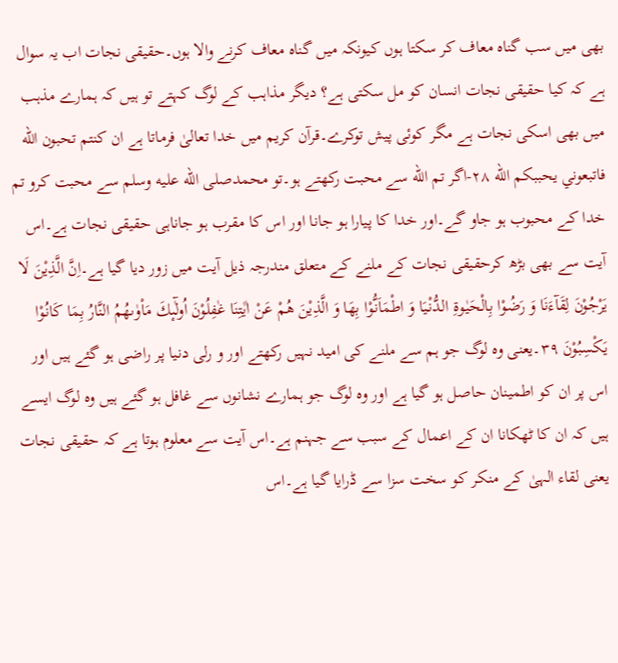بھی میں سب گناہ معاف کر سکتا ہوں کیونکہ میں گناہ معاف کرنے والا ہوں۔حقیقی نجات اب یہ سوال ہے کہ کیا حقیقی نجات انسان کو مل سکتی ہے؟ دیگر مذاہب کے لوگ کہتے تو ہیں کہ ہمارے مذہب میں بھی اسکی نجات ہے مگر کوئی پیش توکرے۔قرآن کریم میں خدا تعالیٰ فرماتا ہے ان کنتم تحبون الله فاتبعوني يحببکم الله ۲۸-اگر تم الله سے محبت رکھتے ہو۔تو محمدصلى الله عليه وسلم سے محبت کرو تم خدا کے محبوب ہو جاو گے۔اور خدا کا پیارا ہو جانا اور اس کا مقرب ہو جاناہی حقیقی نجات ہے۔اس آیت سے بھی بڑھ کرحقیقی نجات کے ملنے کے متعلق مندرجہ ذیل آیت میں زور دیا گیا ہے۔اِنَّ الَّذِیْنَ لَا یَرْجُوْنَ لِقَآءَنَا وَ رَضُوْا بِالْحَیٰوةِ الدُّنْیَا وَ اطْمَاَنُّوْا بِهَا وَ الَّذِیْنَ هُمْ عَنْ اٰیٰتِنَا غٰفِلُوْنَ اُولٰٓىٕكَ مَاْوٰىهُمُ النَّارُ بِمَا كَانُوْا یَكْسِبُوْنَ ۳۹۔یعنی وہ لوگ جو ہم سے ملنے کی امید نہیں رکھتے اور و رلی دنیا پر راضی ہو گئے ہیں اور اس پر ان کو اطمینان حاصل ہو گیا ہے اور وہ لوگ جو ہمارے نشانوں سے غافل ہو گئے ہیں وہ لوگ ایسے ہیں کہ ان کا ٹھکانا ان کے اعمال کے سبب سے جہنم ہے۔اس آیت سے معلوم ہوتا ہے کہ حقیقی نجات یعنی لقاء الہیٰ کے منکر کو سخت سزا سے ڈرایا گیا ہے۔اس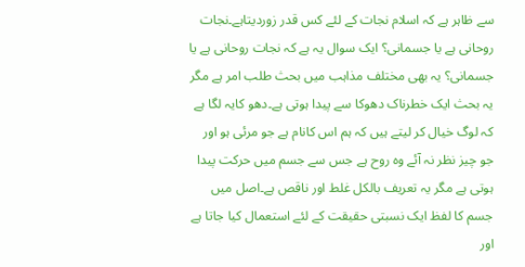سے ظاہر ہے کہ اسلام نجات کے لئے کس قدر زوردیتاہے۔نجات روحانی ہے یا جسمانی؟ ایک سوال یہ ہے کہ نجات روحانی ہے یا جسمانی؟ یہ بھی مختلف مذاہب میں بحث طلب امر ہے مگر یہ بحث ایک خطرناک دھوکا سے پیدا ہوتی ہے۔دھو کایہ لگا ہے کہ لوگ خیال کر لیتے ہیں کہ ہم اس کانام ہے جو مرئی ہو اور جو چیز نظر نہ آئے وہ روح ہے جس سے جسم میں حرکت پیدا ہوتی ہے مگر یہ تعريف بالکل غلط اور ناقص ہے۔اصل میں جسم کا لفظ ایک نسبتی حقیقت کے لئے استعمال کیا جاتا ہے اور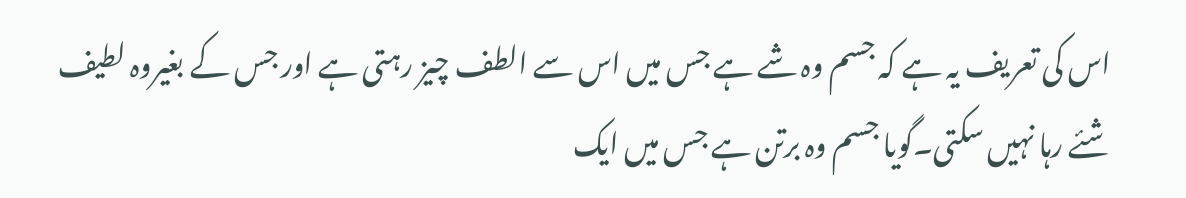اس کی تعریف یہ ہے کہ جسم وہ شے ہے جس میں اس سے الطف چیز رہتی ہے اور جس کے بغیروہ لطیف شئے رہا نہیں سکتی۔گویا جسم وہ برتن ہے جس میں ایک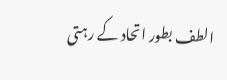الطف بطور اتحاد کے رہتی